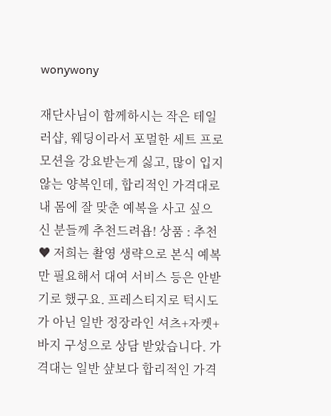wonywony

재단사님이 함께하시는 작은 테일러샵, 웨딩이라서 포멀한 세트 프로모션을 강요받는게 싫고, 많이 입지 않는 양복인데, 합리적인 가격대로 내 몸에 잘 맞춘 예복을 사고 싶으신 분들께 추천드려욥! 상품 : 추천♥ 저희는 촬영 생략으로 본식 예복만 필요해서 대여 서비스 등은 안받기로 했구요. 프레스티지로 턱시도가 아닌 일반 정장라인 셔츠+자켓+바지 구성으로 상담 받았습니다. 가격대는 일반 샾보다 합리적인 가격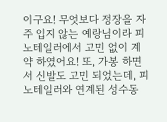이구요! 무엇보다 정장을 자주 입지 않는 예랑님이라 피노테일러에서 고민 없이 계약 하였어요! 또, 가봉 하면서 신발도 고민 되었는데, 피노테일러와 연계된 성수동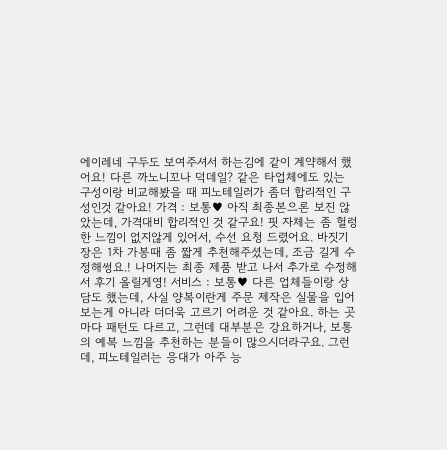에이레네 구두도 보여주셔서 하는김에 같이 계약해서 했어요! 다른 까노니꼬나 덕데일? 같은 타업체에도 있는 구성이랑 비교해봤을 때 피노테일러가 좀더 합리적인 구성인것 같아요! 가격 : 보통♥ 아직 최종본으론 보진 않았는데, 가격대비 합리적인 것 같구요! 핏 자체는 좀 헐렁한 느낌이 없지않게 있어서, 수선 요청 드렸어요. 바짓기장은 1차 가봉때 좀 짧게 추천해주셨는데, 조금 길게 수정해썽요.! 나머지는 최종 제품 받고 나서 추가로 수정해서 후기 올릴게영! 서비스 : 보통♥ 다른 업체들이랑 상담도 했는데, 사실 양복이란게 주문 제작은 실물을 입어보는게 아니라 더더욱 고르기 어려운 것 같아요. 하는 곳마다 패턴도 다르고, 그런데 대부분은 강요하거나, 보통의 예복 느낌을 추천하는 분들이 많으시더라구요. 그런데, 피노테일러는 응대가 아주 능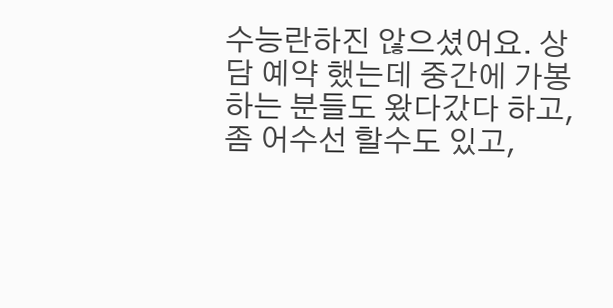수능란하진 않으셨어요. 상담 예약 했는데 중간에 가봉하는 분들도 왔다갔다 하고, 좀 어수선 할수도 있고,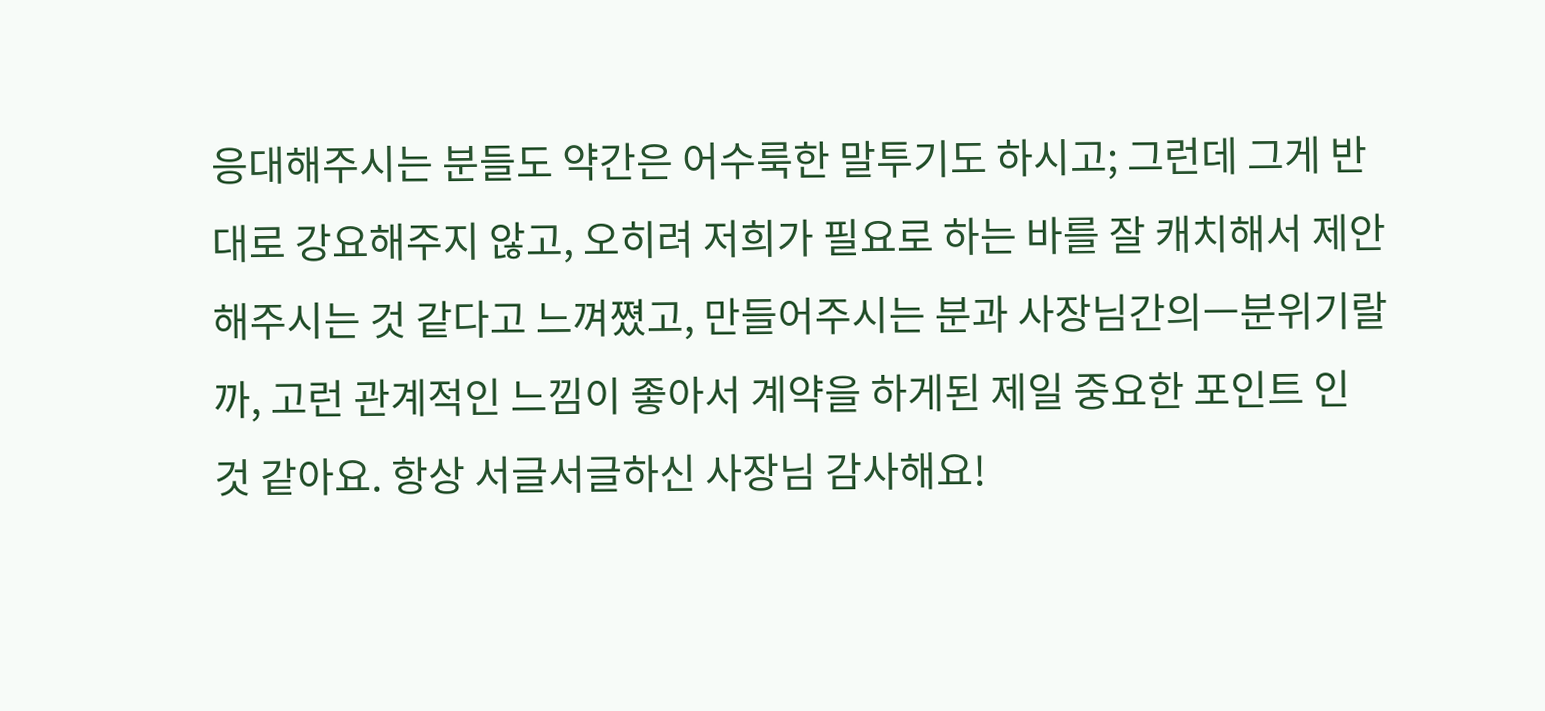응대해주시는 분들도 약간은 어수룩한 말투기도 하시고; 그런데 그게 반대로 강요해주지 않고, 오히려 저희가 필요로 하는 바를 잘 캐치해서 제안해주시는 것 같다고 느껴쪘고, 만들어주시는 분과 사장님간의ㅡ분위기랄까, 고런 관계적인 느낌이 좋아서 계약을 하게된 제일 중요한 포인트 인 것 같아요. 항상 서글서글하신 사장님 감사해요!